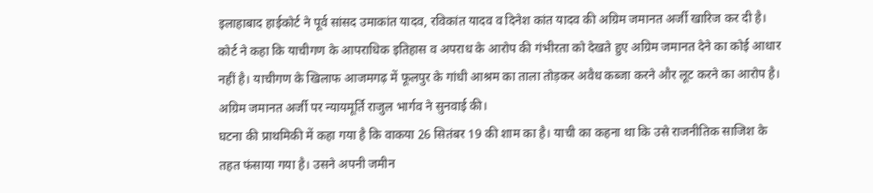इलाहाबाद हाईकोर्ट ने पूर्व सांसद उमाकांत यादव, रविकांत यादव व दिनेश कांत यादव की अग्रिम जमानत अर्जी खारिज कर दी है। कोर्ट ने कहा कि याचीगण के आपराधिक इतिहास व अपराध के आरोप की गंभीरता को देखते हुए अग्रिम जमानत देने का कोई आधार नहीं है। याचीगण के खिलाफ आजमगढ़ में फूलपुर के गांधी आश्रम का ताला तोड़कर अवैध कब्जा करने और लूट करने का आरोप है। अग्रिम जमानत अर्जी पर न्यायमूर्ति राजुल भार्गव ने सुनवाई की।
घटना की प्राथमिकी में कहा गया है कि वाकया 26 सितंबर 19 की शाम का है। याची का कहना था कि उसे राजनीतिक साजिश के तहत फंसाया गया है। उसने अपनी जमीन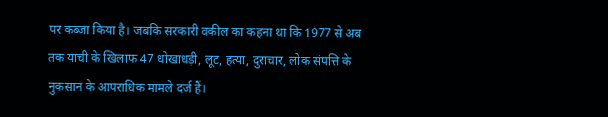पर कब्जा किया है। जबकि सरकारी वकील का कहना था कि 1977 से अब तक याची के खिलाफ 47 धोखाधड़ी, लूट, हत्या, दुराचार, लोक संपत्ति के नुकसान के आपराधिक मामले दर्ज हैं।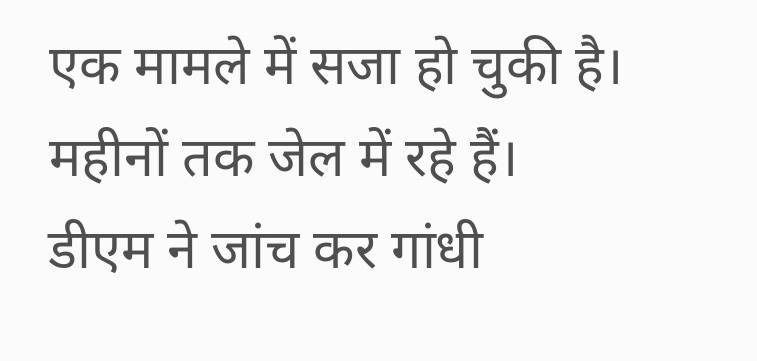एक मामले में सजा हो चुकी है। महीनों तक जेल में रहे हैं। डीएम ने जांच कर गांधी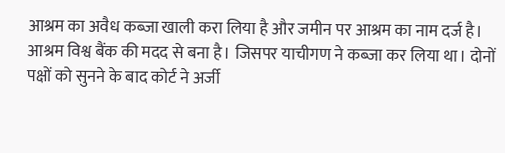आश्रम का अवैध कब्जा खाली करा लिया है और जमीन पर आश्रम का नाम दर्ज है। आश्रम विश्व बैंक की मदद से बना है। जिसपर याचीगण ने कब्जा कर लिया था। दोनों पक्षों को सुनने के बाद कोर्ट ने अर्जी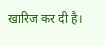खारिज कर दी है।